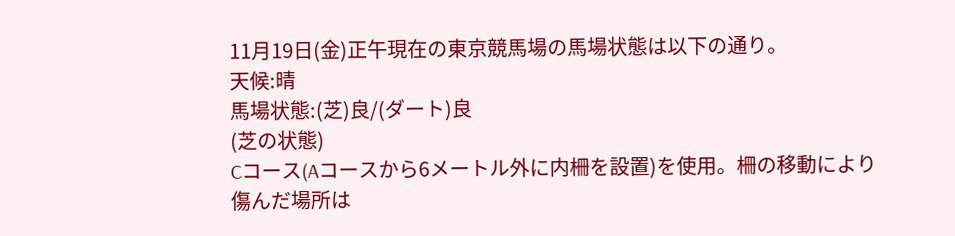11月19日(金)正午現在の東京競馬場の馬場状態は以下の通り。
天候:晴
馬場状態:(芝)良/(ダート)良
(芝の状態)
Cコース(Aコースから6メートル外に内柵を設置)を使用。柵の移動により傷んだ場所は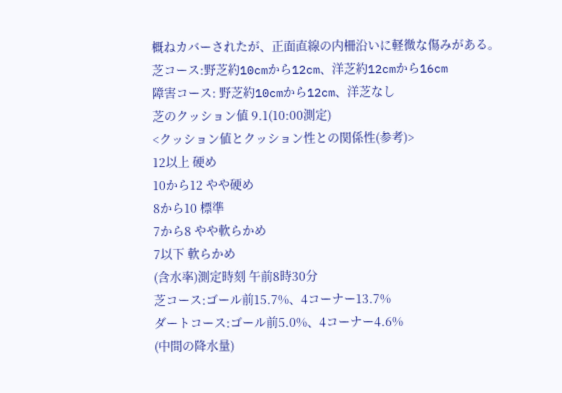概ねカバーされたが、正面直線の内柵沿いに軽微な傷みがある。
芝コース:野芝約10cmから12cm、洋芝約12cmから16cm
障害コース: 野芝約10cmから12cm、洋芝なし
芝のクッション値 9.1(10:00測定)
<クッション値とクッション性との関係性(参考)>
12以上 硬め
10から12 やや硬め
8から10 標準
7から8 やや軟らかめ
7以下 軟らかめ
(含水率)測定時刻 午前8時30分
芝コース:ゴール前15.7%、4コーナー13.7%
ダートコース:ゴール前5.0%、4コーナー4.6%
(中間の降水量)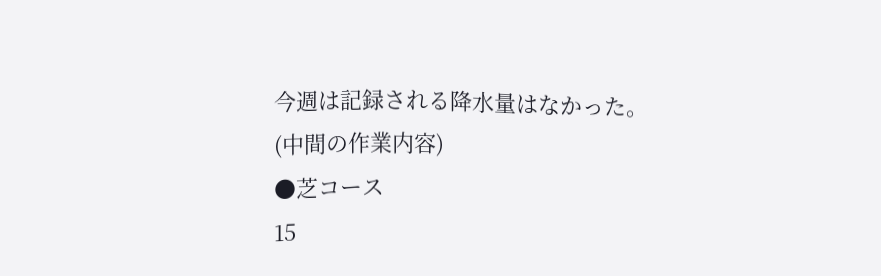今週は記録される降水量はなかった。
(中間の作業内容)
●芝コース
15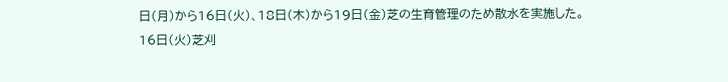日(月)から16日(火)、18日(木)から19日(金)芝の生育管理のため散水を実施した。
16日(火)芝刈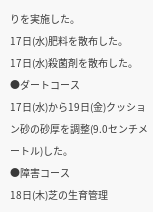りを実施した。
17日(水)肥料を散布した。
17日(水)殺菌剤を散布した。
●ダートコース
17日(水)から19日(金)クッション砂の砂厚を調整(9.0センチメートル)した。
●障害コース
18日(木)芝の生育管理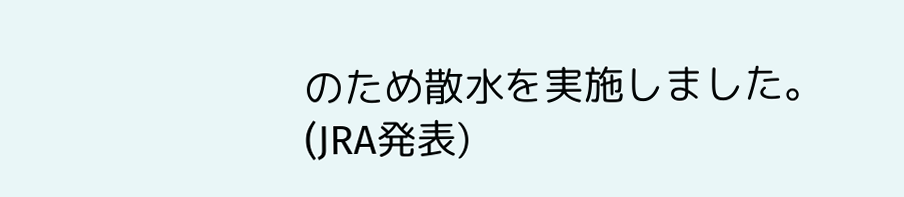のため散水を実施しました。
(JRA発表)